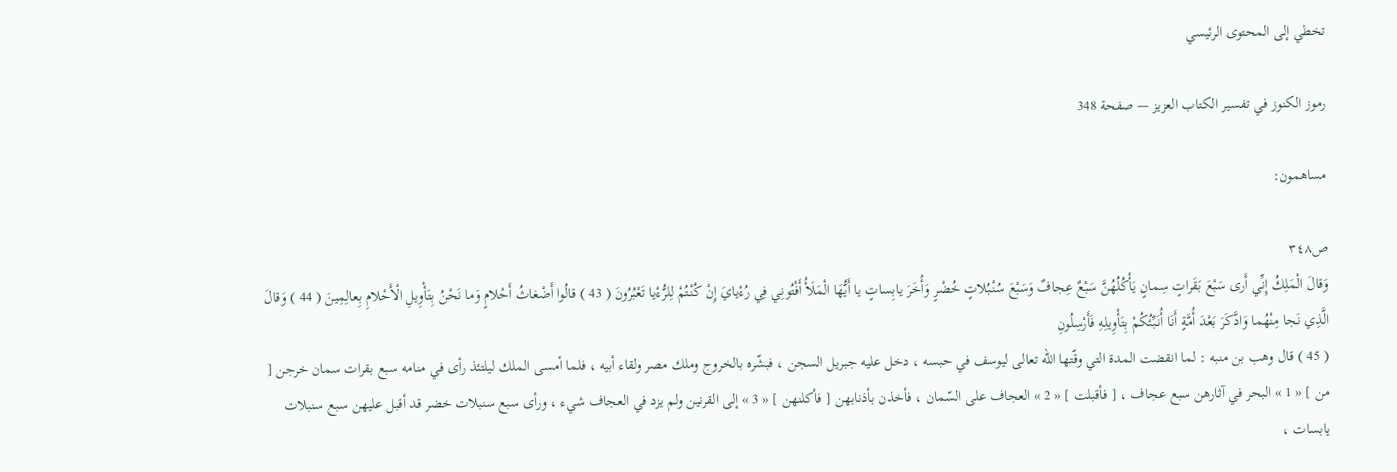تخطي إلى المحتوى الرئيسي

رموز الكنوز في تفسير الكتاب العزيز — صفحة 348

مساهمون:

ص٣٤٨
وَقالَ الْمَلِكُ إِنِّي أَرى سَبْعَ بَقَراتٍ سِمانٍ يَأْكُلُهُنَّ سَبْعٌ عِجافٌ وَسَبْعَ سُنْبُلاتٍ خُضْرٍ وَأُخَرَ يابِساتٍ يا أَيُّهَا الْمَلَأُ أَفْتُونِي فِي رُءْيايَ إِنْ كُنْتُمْ لِلرُّءْيا تَعْبُرُونَ ( 43 ) قالُوا أَضْغاثُ أَحْلامٍ وَما نَحْنُ بِتَأْوِيلِ الْأَحْلامِ بِعالِمِينَ ( 44 ) وَقالَ الَّذِي نَجا مِنْهُما وَادَّكَرَ بَعْدَ أُمَّةٍ أَنَا أُنَبِّئُكُمْ بِتَأْوِيلِهِ فَأَرْسِلُونِ
( 45 ) قال وهب بن منبه : لما انقضت المدة التي وقّتها اللّه تعالى ليوسف في حبسه ، دخل عليه جبريل السجن ، فبشّره بالخروج وملك مصر ولقاء أبيه ، فلما أمسى الملك ليلتئذ رأى في منامه سبع بقرات سمان خرجن [ من ] « 1 » البحر في آثارهن سبع عجاف ، [ فأقبلت ] « 2 » العجاف على السّمان ، فأخذن بأذنابهن [ فأكلنهن ] « 3 » إلى القرنين ولم يزد في العجاف شيء ، ورأى سبع سنبلات خضر قد أقبل عليهن سبع سنبلات يابسات ،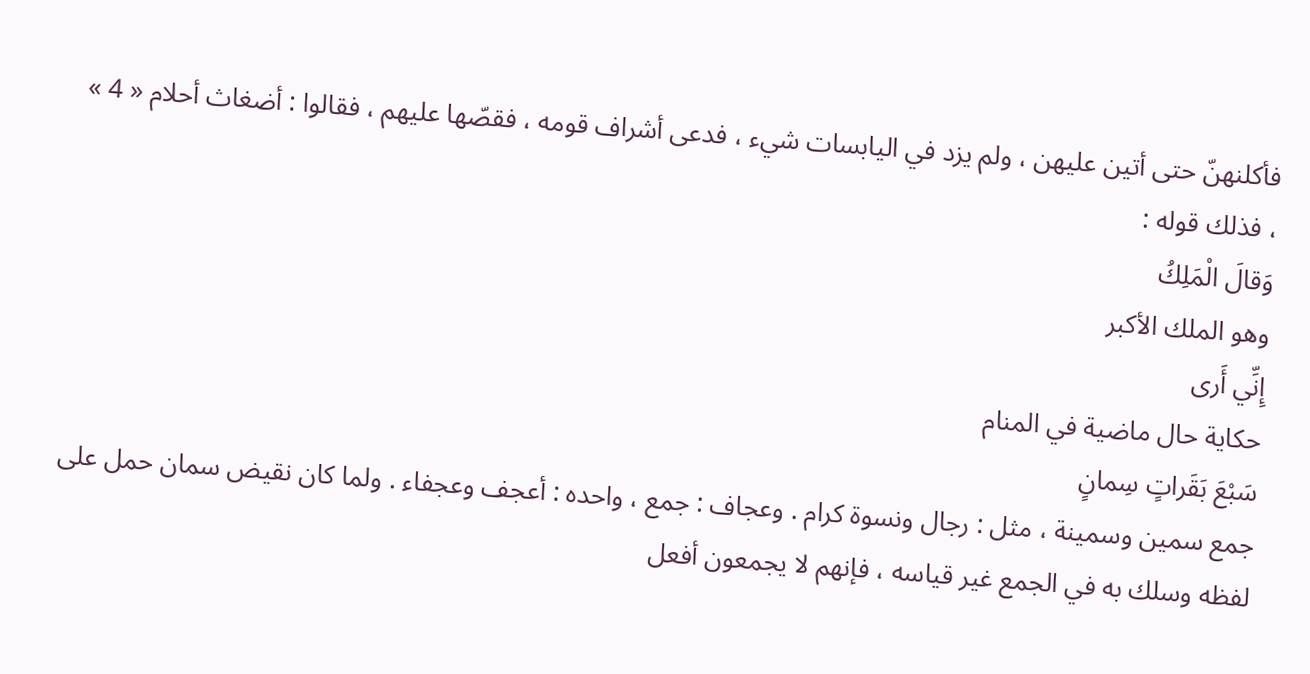فأكلنهنّ حتى أتين عليهن ، ولم يزد في اليابسات شيء ، فدعى أشراف قومه ، فقصّها عليهم ، فقالوا : أضغاث أحلام « 4 » ، فذلك قوله :
وَقالَ الْمَلِكُ
وهو الملك الأكبر
إِنِّي أَرى
حكاية حال ماضية في المنام
سَبْعَ بَقَراتٍ سِمانٍ
جمع سمين وسمينة ، مثل : رجال ونسوة كرام . وعجاف : جمع ، واحده : أعجف وعجفاء . ولما كان نقيض سمان حمل على لفظه وسلك به في الجمع غير قياسه ، فإنهم لا يجمعون أفعل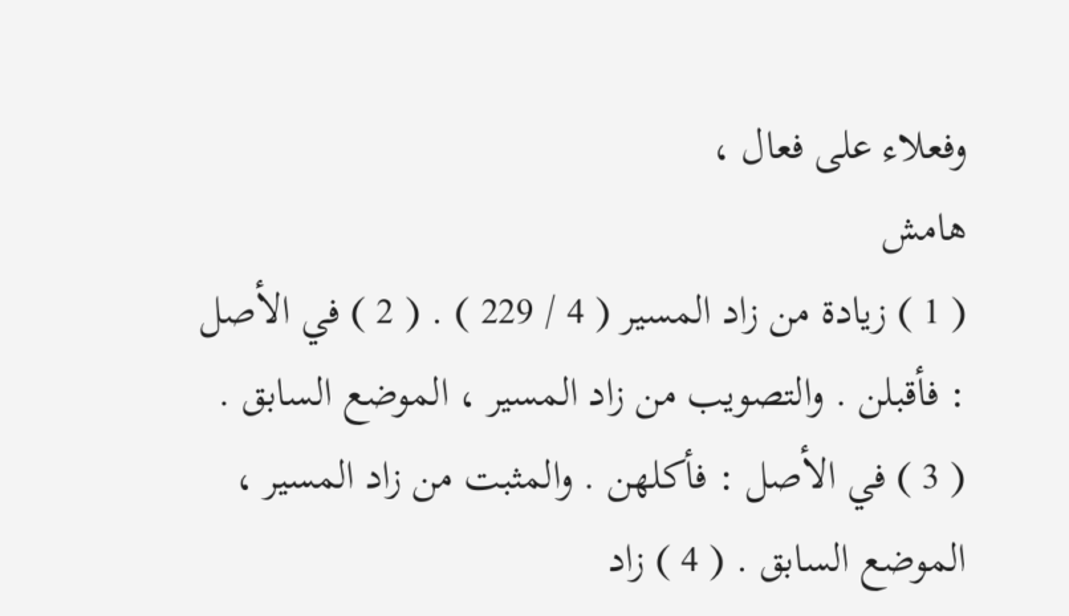وفعلاء على فعال ،
هامش
( 1 ) زيادة من زاد المسير ( 4 / 229 ) . ( 2 ) في الأصل : فأقبلن . والتصويب من زاد المسير ، الموضع السابق . ( 3 ) في الأصل : فأكلهن . والمثبت من زاد المسير ، الموضع السابق . ( 4 ) زاد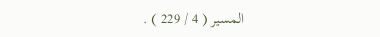المسير ( 4 / 229 ) .